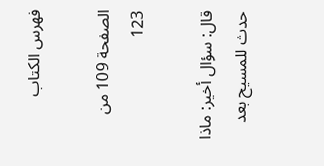فهرس الكتاب

الصفحة 109 من 123

قال: سؤال أخير: ماذا حدث للمسيح بعد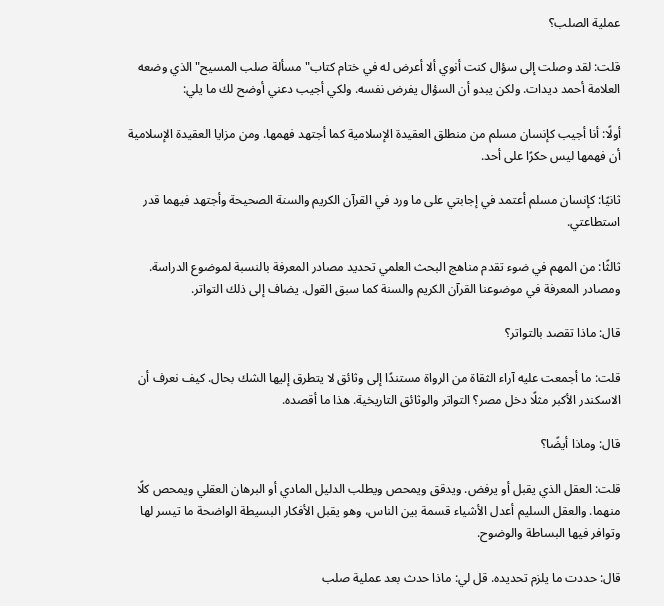عملية الصلب؟

قلت: لقد وصلت إلى سؤال كنت أنوي ألا أعرض له في ختام كتاب"مسألة صلب المسيح"الذي وضعه العلامة أحمد ديدات. ولكن يبدو أن السؤال يفرض نفسه. ولكي أجيب دعني أوضح لك ما يلي:

أولًا: أنا أجيب كإنسان مسلم من منطلق العقيدة الإسلامية كما أجتهد فهمها. ومن مزايا العقيدة الإسلامية أن فهمها ليس حكرًا على أحد.

ثانيًا: كإنسان مسلم أعتمد في إجابتي على ما ورد في القرآن الكريم والسنة الصحيحة وأجتهد فيهما قدر استطاعتي.

ثالثًا: من المهم في ضوء تقدم مناهج البحث العلمي تحديد مصادر المعرفة بالنسبة لموضوع الدراسة. ومصادر المعرفة في موضوعنا القرآن الكريم والسنة كما سبق القول. يضاف إلى ذلك التواتر.

قال: ماذا تقصد بالتواتر؟

قلت: ما أجمعت عليه آراء الثقاة من الرواة مستندًا إلى وثائق لا يتطرق إليها الشك بحال. كيف نعرف أن الاسكندر الأكبر مثلًا دخل مصر؟ التواتر والوثائق التاريخية. هذا ما أقصده.

قال: وماذا أيضًا؟

قلت: العقل الذي يقبل أو يرفض. ويدقق ويمحص ويطلب الدليل المادي أو البرهان العقلي ويمحص كلًا منهما. والعقل السليم أعدل الأشياء قسمة بين الناس، وهو يقبل الأفكار البسيطة الواضحة ما تيسر لها وتوافر فيها البساطة والوضوح.

قال: حددت ما يلزم تحديده. قل لي: ماذا حدث بعد عملية صلب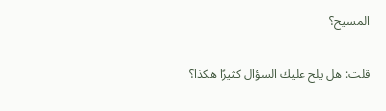المسيح؟

قلت: هل يلح عليك السؤال كثيرًا هكذا؟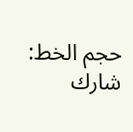حجم الخط:
شارك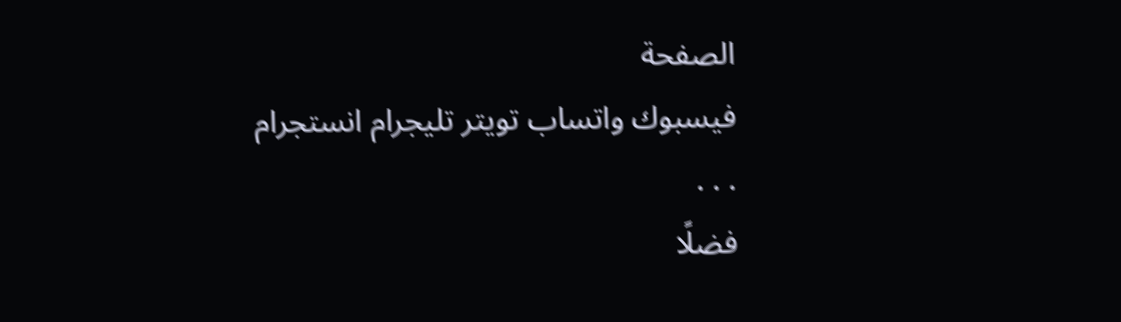الصفحة
فيسبوك واتساب تويتر تليجرام انستجرام
. . .
فضلًا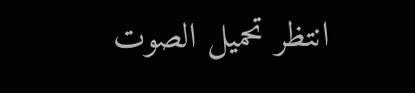انتظر تحميل الصوت